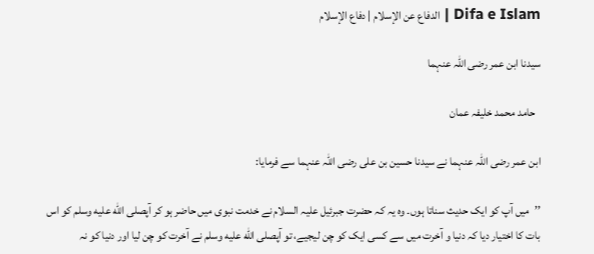Difa e Islam | الدفاع عن الإسلام | دفاع الإسلام

سیدنا ابن عمر رضی اللہ عنہما

  حامد محمد خلیفہ عمان

ابن عمر رضی اللہ عنہما نے سیدنا حسین بن علی رضی اللہ عنہما سے فرمایا:

’’میں آپ کو ایک حدیث سناتا ہوں۔ وہ یہ کہ حضرت جبرئیل علیہ السلام نے خدمت نبوی میں حاضر ہو کر آپصلى الله عليه وسلم کو اس بات کا اختیار دیا کہ دنیا و آخرت میں سے کسی ایک کو چن لیجیے، تو آپصلى الله عليه وسلم نے آخرت کو چن لیا اور دنیا کو نہ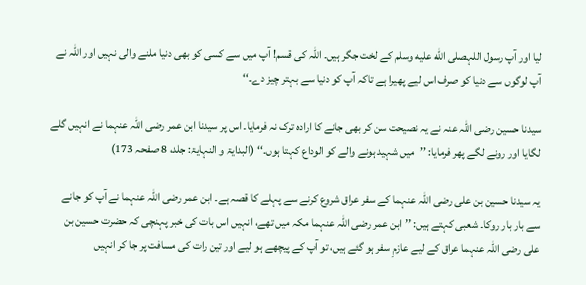لیا اور آپ رسول اللہصلى الله عليه وسلم کے لخت جگر ہیں۔ اللہ کی قسم! آپ میں سے کسی کو بھی دنیا ملنے والی نہیں اور اللہ نے آپ لوگوں سے دنیا کو صرف اس لیے پھیرا ہے تاکہ آپ کو دنیا سے بہتر چیز دے۔‘‘

سیدنا حسین رضی اللہ عنہ نے یہ نصیحت سن کر بھی جانے کا ارادہ ترک نہ فرمایا۔ اس پر سیدنا ابن عمر رضی اللہ عنہما نے انہیں گلے لگایا اور رونے لگے پھر فرمایا: ’’میں شہید ہونے والے کو الوداع کہتا ہوں۔‘‘ (البدایۃ و النہایۃ: جلد، 8 صفحہ 173)

یہ سیدنا حسین بن علی رضی اللہ عنہما کے سفر عراق شروع کرنے سے پہلے کا قصہ ہے۔ ابن عمر رضی اللہ عنہما نے آپ کو جانے سے بار بار روکا۔ شعبی کہتے ہیں: ’’ابن عمر رضی اللہ عنہما مکہ میں تھے، انہیں اس بات کی خبر پہنچی کہ حضرت حسین بن علی رضی اللہ عنہما عراق کے لیے عازمِ سفر ہو گئے ہیں، تو آپ کے پیچھے ہو لیے اور تین رات کی مسافت پر جا کر انہیں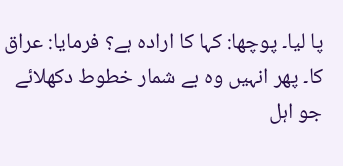پا لیا۔ پوچھا: کہا کا ارادہ ہے؟ فرمایا: عراق کا۔ پھر انہیں وہ بے شمار خطوط دکھلائے جو اہل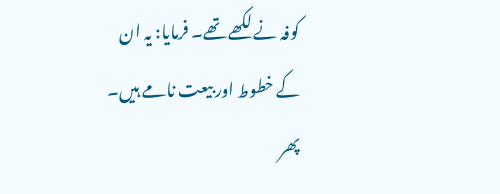کوفہ نے لکھے تھے۔ فرمایا: یہ ان کے خطوط اور بیعت نامے ہیں۔ پھر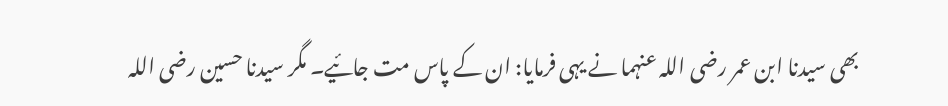بھی سیدنا ابن عمر رضی اللہ عنہما نے یہی فرمایا: ان کے پاس مت جائیے۔ مگر سیدنا حسین رضی اللہ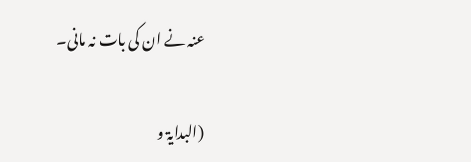عنہ نے ان کی بات نہ مانی۔

(البدایۃ و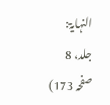النہایۃ: جلد، 8 صفحہ 173)